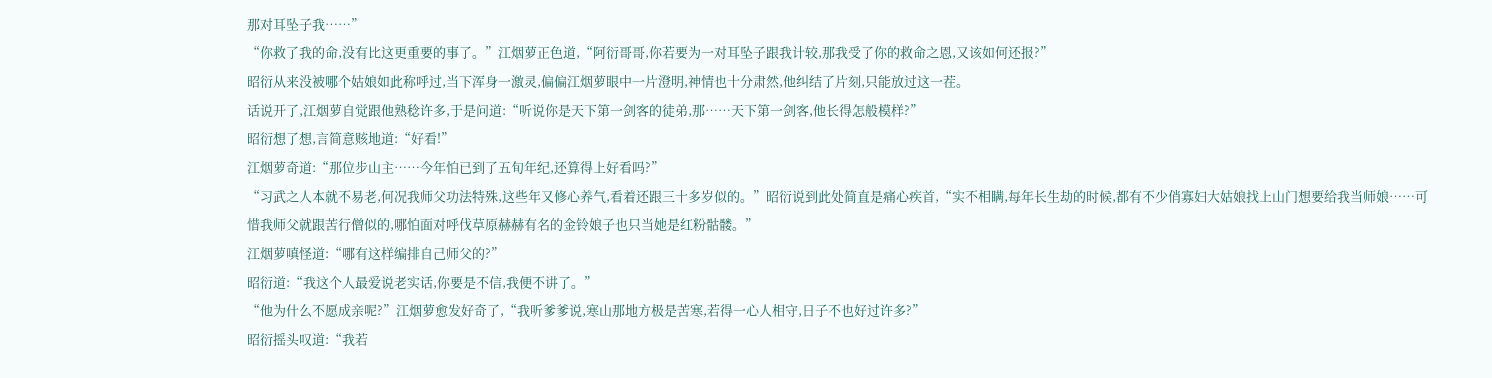那对耳坠子我……”
“你救了我的命,没有比这更重要的事了。”江烟萝正色道,“阿衍哥哥,你若要为一对耳坠子跟我计较,那我受了你的救命之恩,又该如何还报?”
昭衍从来没被哪个姑娘如此称呼过,当下浑身一激灵,偏偏江烟萝眼中一片澄明,神情也十分肃然,他纠结了片刻,只能放过这一茬。
话说开了,江烟萝自觉跟他熟稔许多,于是问道:“听说你是天下第一剑客的徒弟,那……天下第一剑客,他长得怎般模样?”
昭衍想了想,言简意赅地道:“好看!”
江烟萝奇道:“那位步山主……今年怕已到了五旬年纪,还算得上好看吗?”
“习武之人本就不易老,何况我师父功法特殊,这些年又修心养气,看着还跟三十多岁似的。”昭衍说到此处简直是痛心疾首,“实不相瞒,每年长生劫的时候,都有不少俏寡妇大姑娘找上山门想要给我当师娘……可惜我师父就跟苦行僧似的,哪怕面对呼伐草原赫赫有名的金铃娘子也只当她是红粉骷髅。”
江烟萝嗔怪道:“哪有这样编排自己师父的?”
昭衍道:“我这个人最爱说老实话,你要是不信,我便不讲了。”
“他为什么不愿成亲呢?”江烟萝愈发好奇了,“我听爹爹说,寒山那地方极是苦寒,若得一心人相守,日子不也好过许多?”
昭衍摇头叹道:“我若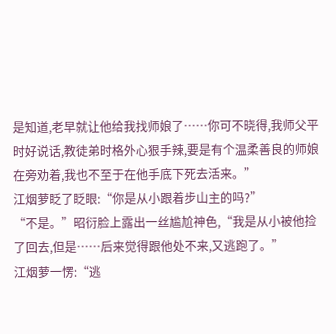是知道,老早就让他给我找师娘了……你可不晓得,我师父平时好说话,教徒弟时格外心狠手辣,要是有个温柔善良的师娘在旁劝着,我也不至于在他手底下死去活来。”
江烟萝眨了眨眼:“你是从小跟着步山主的吗?”
“不是。”昭衍脸上露出一丝尴尬神色,“我是从小被他捡了回去,但是……后来觉得跟他处不来,又逃跑了。”
江烟萝一愣:“逃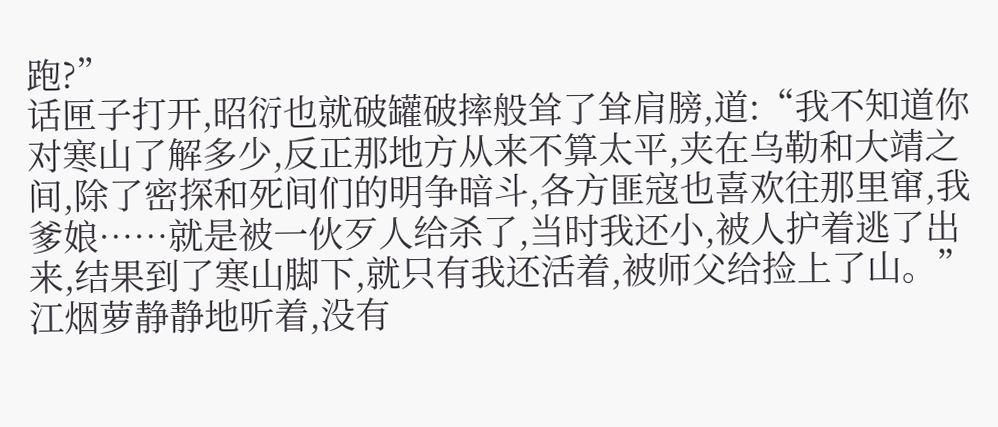跑?”
话匣子打开,昭衍也就破罐破摔般耸了耸肩膀,道:“我不知道你对寒山了解多少,反正那地方从来不算太平,夹在乌勒和大靖之间,除了密探和死间们的明争暗斗,各方匪寇也喜欢往那里窜,我爹娘……就是被一伙歹人给杀了,当时我还小,被人护着逃了出来,结果到了寒山脚下,就只有我还活着,被师父给捡上了山。”
江烟萝静静地听着,没有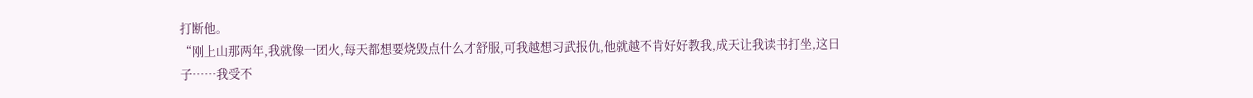打断他。
“刚上山那两年,我就像一团火,每天都想要烧毁点什么才舒服,可我越想习武报仇,他就越不肯好好教我,成天让我读书打坐,这日子……我受不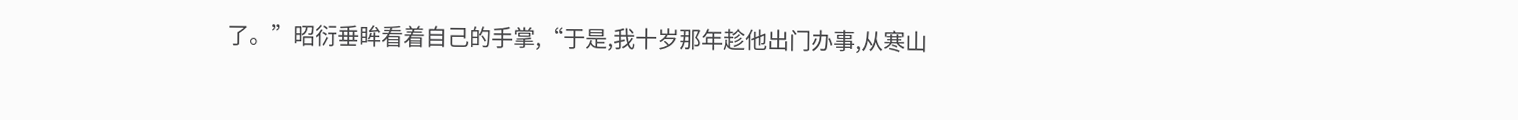了。”昭衍垂眸看着自己的手掌,“于是,我十岁那年趁他出门办事,从寒山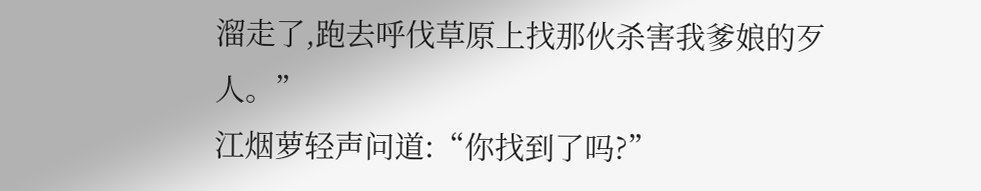溜走了,跑去呼伐草原上找那伙杀害我爹娘的歹人。”
江烟萝轻声问道:“你找到了吗?”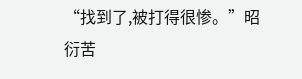“找到了,被打得很惨。”昭衍苦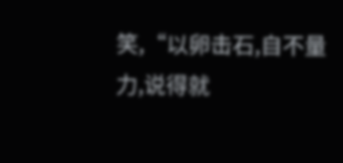笑,“以卵击石,自不量力,说得就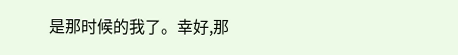是那时候的我了。幸好,那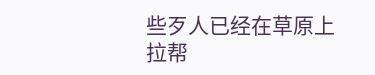些歹人已经在草原上拉帮